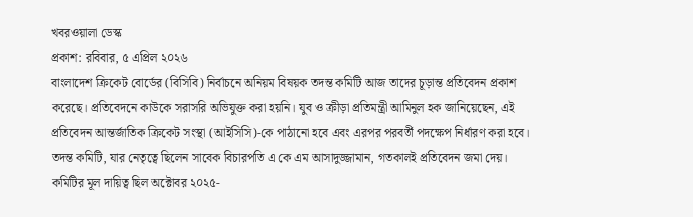খবরওয়ালা ডেস্ক
প্রকাশ: রবিবার, ৫ এপ্রিল ২০২৬
বাংলাদেশ ক্রিকেট বোর্ডের (বিসিবি) নির্বাচনে অনিয়ম বিষয়ক তদন্ত কমিটি আজ তাদের চূড়ান্ত প্রতিবেদন প্রকাশ করেছে। প্রতিবেদনে কাউকে সরাসরি অভিযুক্ত করা হয়নি। যুব ও ক্রীড়া প্রতিমন্ত্রী আমিনুল হক জানিয়েছেন, এই প্রতিবেদন আন্তর্জাতিক ক্রিকেট সংস্থা (আইসিসি)-কে পাঠানো হবে এবং এরপর পরবর্তী পদক্ষেপ নির্ধারণ করা হবে।
তদন্ত কমিটি, যার নেতৃত্বে ছিলেন সাবেক বিচারপতি এ কে এম আসাদুজ্জামান, গতকালই প্রতিবেদন জমা দেয়। কমিটির মূল দায়িত্ব ছিল অক্টোবর ২০২৫-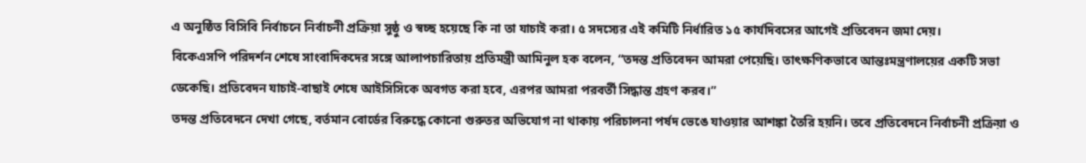এ অনুষ্ঠিত বিসিবি নির্বাচনে নির্বাচনী প্রক্রিয়া সুষ্ঠু ও স্বচ্ছ হয়েছে কি না তা যাচাই করা। ৫ সদস্যের এই কমিটি নির্ধারিত ১৫ কার্যদিবসের আগেই প্রতিবেদন জমা দেয়।
বিকেএসপি পরিদর্শন শেষে সাংবাদিকদের সঙ্গে আলাপচারিতায় প্রতিমন্ত্রী আমিনুল হক বলেন, “তদন্ত প্রতিবেদন আমরা পেয়েছি। তাৎক্ষণিকভাবে আন্তঃমন্ত্রণালয়ের একটি সভা ডেকেছি। প্রতিবেদন যাচাই-বাছাই শেষে আইসিসিকে অবগত করা হবে, এরপর আমরা পরবর্তী সিদ্ধান্ত গ্রহণ করব।”
তদন্ত প্রতিবেদনে দেখা গেছে, বর্তমান বোর্ডের বিরুদ্ধে কোনো গুরুতর অভিযোগ না থাকায় পরিচালনা পর্ষদ ভেঙে যাওয়ার আশঙ্কা তৈরি হয়নি। তবে প্রতিবেদনে নির্বাচনী প্রক্রিয়া ও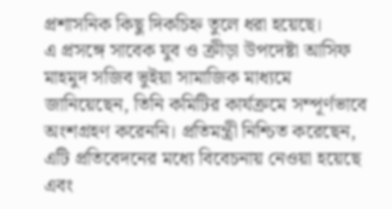প্রশাসনিক কিছু দিকচিহ্ন তুলে ধরা হয়েছে।
এ প্রসঙ্গে সাবেক যুব ও ক্রীড়া উপদেষ্টা আসিফ মাহমুদ সজিব ভুইয়া সামাজিক মাধ্যমে জানিয়েছেন, তিনি কমিটির কার্যক্রমে সম্পূর্ণভাবে অংশগ্রহণ করেননি। প্রতিমন্ত্রী নিশ্চিত করেছেন, এটি প্রতিবেদনের মধ্যে বিবেচনায় নেওয়া হয়েছে এবং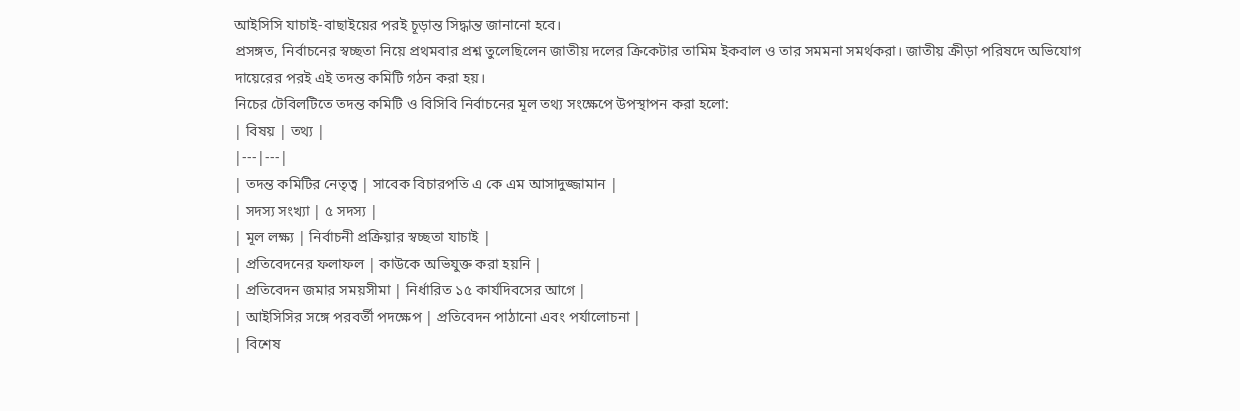আইসিসি যাচাই-বাছাইয়ের পরই চূড়ান্ত সিদ্ধান্ত জানানো হবে।
প্রসঙ্গত, নির্বাচনের স্বচ্ছতা নিয়ে প্রথমবার প্রশ্ন তুলেছিলেন জাতীয় দলের ক্রিকেটার তামিম ইকবাল ও তার সমমনা সমর্থকরা। জাতীয় ক্রীড়া পরিষদে অভিযোগ দায়েরের পরই এই তদন্ত কমিটি গঠন করা হয়।
নিচের টেবিলটিতে তদন্ত কমিটি ও বিসিবি নির্বাচনের মূল তথ্য সংক্ষেপে উপস্থাপন করা হলো:
| বিষয় | তথ্য |
|---|---|
| তদন্ত কমিটির নেতৃত্ব | সাবেক বিচারপতি এ কে এম আসাদুজ্জামান |
| সদস্য সংখ্যা | ৫ সদস্য |
| মূল লক্ষ্য | নির্বাচনী প্রক্রিয়ার স্বচ্ছতা যাচাই |
| প্রতিবেদনের ফলাফল | কাউকে অভিযুক্ত করা হয়নি |
| প্রতিবেদন জমার সময়সীমা | নির্ধারিত ১৫ কার্যদিবসের আগে |
| আইসিসির সঙ্গে পরবর্তী পদক্ষেপ | প্রতিবেদন পাঠানো এবং পর্যালোচনা |
| বিশেষ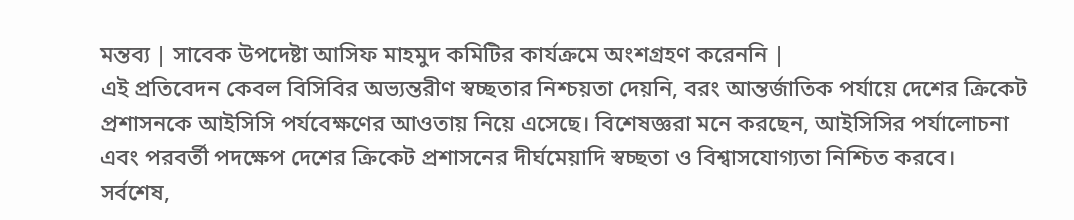মন্তব্য | সাবেক উপদেষ্টা আসিফ মাহমুদ কমিটির কার্যক্রমে অংশগ্রহণ করেননি |
এই প্রতিবেদন কেবল বিসিবির অভ্যন্তরীণ স্বচ্ছতার নিশ্চয়তা দেয়নি, বরং আন্তর্জাতিক পর্যায়ে দেশের ক্রিকেট প্রশাসনকে আইসিসি পর্যবেক্ষণের আওতায় নিয়ে এসেছে। বিশেষজ্ঞরা মনে করছেন, আইসিসির পর্যালোচনা এবং পরবর্তী পদক্ষেপ দেশের ক্রিকেট প্রশাসনের দীর্ঘমেয়াদি স্বচ্ছতা ও বিশ্বাসযোগ্যতা নিশ্চিত করবে।
সর্বশেষ,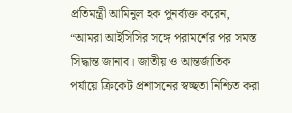প্রতিমন্ত্রী আমিনুল হক পুনর্ব্যক্ত করেন, “আমরা আইসিসির সঙ্গে পরামর্শের পর সমস্ত সিদ্ধান্ত জানাব। জাতীয় ও আন্তর্জাতিক পর্যায়ে ক্রিকেট প্রশাসনের স্বচ্ছতা নিশ্চিত করা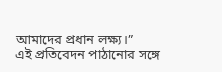আমাদের প্রধান লক্ষ্য।”
এই প্রতিবেদন পাঠানোর সঙ্গে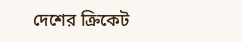দেশের ক্রিকেট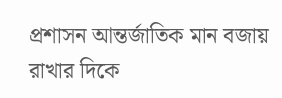প্রশাসন আন্তর্জাতিক মান বজায় রাখার দিকে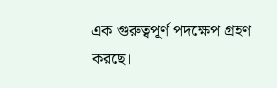এক গুরুত্বপূর্ণ পদক্ষেপ গ্রহণ করছে।